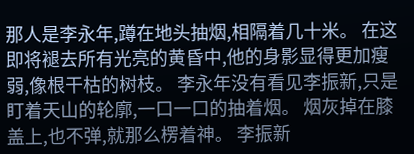那人是李永年,蹲在地头抽烟,相隔着几十米。 在这即将褪去所有光亮的黄昏中,他的身影显得更加瘦弱,像根干枯的树枝。 李永年没有看见李振新,只是盯着天山的轮廓,一口一口的抽着烟。 烟灰掉在膝盖上,也不弹,就那么楞着神。 李振新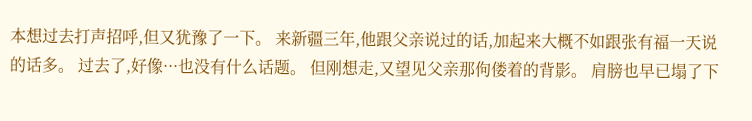本想过去打声招呼,但又犹豫了一下。 来新疆三年,他跟父亲说过的话,加起来大概不如跟张有福一天说的话多。 过去了,好像···也没有什么话题。 但刚想走,又望见父亲那佝偻着的背影。 肩膀也早已塌了下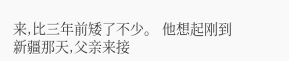来,比三年前矮了不少。 他想起刚到新疆那天,父亲来接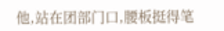他,站在团部门口,腰板挺得笔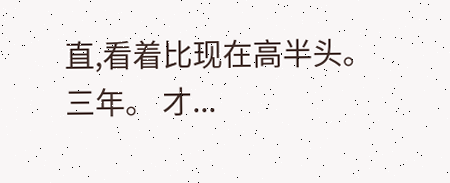直,看着比现在高半头。 三年。 才...